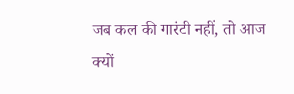जब कल की गारंटी नहीं, तो आज क्यों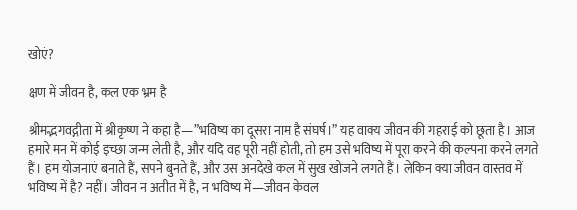खोएं?

क्षण में जीवन है, कल एक भ्रम है

श्रीमद्भगवद्गीता में श्रीकृष्ण ने कहा है—”भविष्य का दूसरा नाम है संघर्ष।” यह वाक्य जीवन की गहराई को छूता है। आज हमारे मन में कोई इच्छा जन्म लेती है, और यदि वह पूरी नहीं होती, तो हम उसे भविष्य में पूरा करने की कल्पना करने लगते हैं। हम योजनाएं बनाते हैं, सपने बुनते हैं, और उस अनदेखे कल में सुख खोजने लगते हैं। लेकिन क्या जीवन वास्तव में भविष्य में है? नहीं। जीवन न अतीत में है, न भविष्य में—जीवन केवल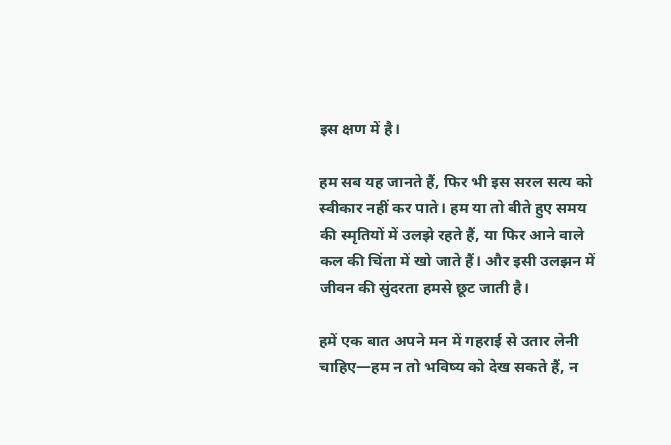इस क्षण में है।

हम सब यह जानते हैं, फिर भी इस सरल सत्य को स्वीकार नहीं कर पाते। हम या तो बीते हुए समय की स्मृतियों में उलझे रहते हैं, या फिर आने वाले कल की चिंता में खो जाते हैं। और इसी उलझन में जीवन की सुंदरता हमसे छूट जाती है।

हमें एक बात अपने मन में गहराई से उतार लेनी चाहिए—हम न तो भविष्य को देख सकते हैं, न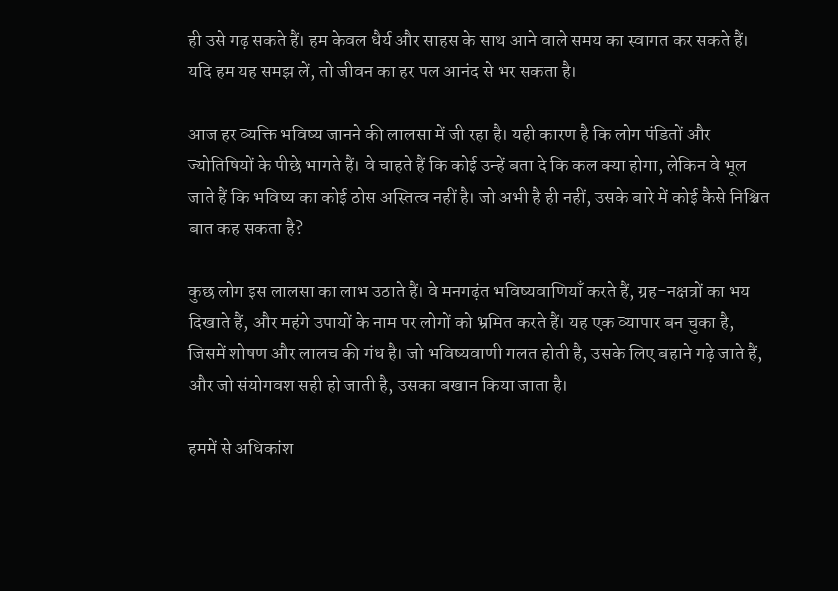ही उसे गढ़ सकते हैं। हम केवल धैर्य और साहस के साथ आने वाले समय का स्वागत कर सकते हैं। यदि हम यह समझ लें, तो जीवन का हर पल आनंद से भर सकता है।

आज हर व्यक्ति भविष्य जानने की लालसा में जी रहा है। यही कारण है कि लोग पंडितों और ज्योतिषियों के पीछे भागते हैं। वे चाहते हैं कि कोई उन्हें बता दे कि कल क्या होगा, लेकिन वे भूल जाते हैं कि भविष्य का कोई ठोस अस्तित्व नहीं है। जो अभी है ही नहीं, उसके बारे में कोई कैसे निश्चित बात कह सकता है?

कुछ लोग इस लालसा का लाभ उठाते हैं। वे मनगढ़ंत भविष्यवाणियाँ करते हैं, ग्रह-नक्षत्रों का भय दिखाते हैं, और महंगे उपायों के नाम पर लोगों को भ्रमित करते हैं। यह एक व्यापार बन चुका है, जिसमें शोषण और लालच की गंध है। जो भविष्यवाणी गलत होती है, उसके लिए बहाने गढ़े जाते हैं, और जो संयोगवश सही हो जाती है, उसका बखान किया जाता है।

हममें से अधिकांश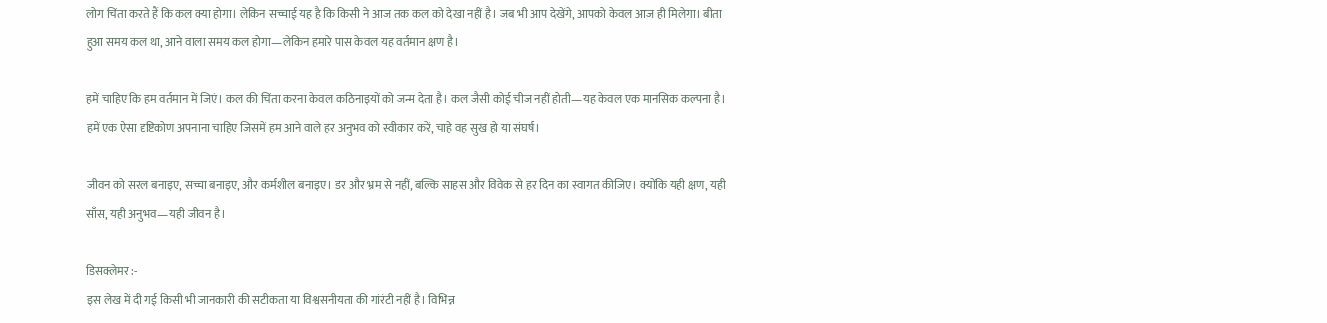लोग चिंता करते हैं कि कल क्या होगा। लेकिन सच्चाई यह है कि किसी ने आज तक कल को देखा नहीं है। जब भी आप देखेंगे, आपको केवल आज ही मिलेगा। बीता हुआ समय कल था, आने वाला समय कल होगा—लेकिन हमारे पास केवल यह वर्तमान क्षण है।

हमें चाहिए कि हम वर्तमान में जिएं। कल की चिंता करना केवल कठिनाइयों को जन्म देता है। कल जैसी कोई चीज नहीं होती—यह केवल एक मानसिक कल्पना है। हमें एक ऐसा दृष्टिकोण अपनाना चाहिए जिसमें हम आने वाले हर अनुभव को स्वीकार करें, चाहे वह सुख हो या संघर्ष।

जीवन को सरल बनाइए, सच्चा बनाइए, और कर्मशील बनाइए। डर और भ्रम से नहीं, बल्कि साहस और विवेक से हर दिन का स्वागत कीजिए। क्योंकि यही क्षण, यही साँस, यही अनुभव—यही जीवन है।

डिसक्लेमर :-
इस लेख में दी गई किसी भी जानकारी की सटीकता या विश्वसनीयता की गांरंटी नहीं है। विभिन्न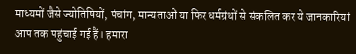माध्यमों जैसे ज्योतिषियों, पंचांग, मान्यताओं या फिर धर्मग्रंथों से संकलित कर ये जानकारियां आप तक पहुंचाई गई हैं। हमारा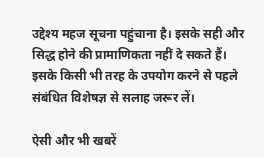उद्देश्य महज सूचना पहुंचाना है। इसके सही और सिद्ध होने की प्रामाणिकता नहीं दे सकते हैं। इसके किसी भी तरह के उपयोग करने से पहले संबंधित विशेषज्ञ से सलाह जरूर लें।

ऐसी और भी खबरें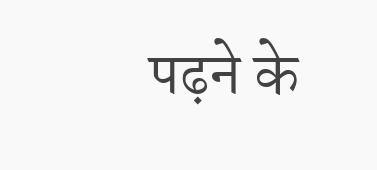पढ़ने के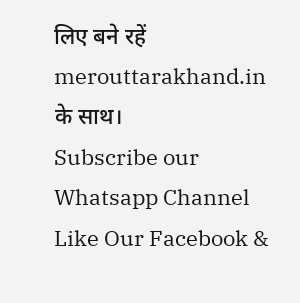लिए बने रहें merouttarakhand.in के साथ।
Subscribe our Whatsapp Channel
Like Our Facebook &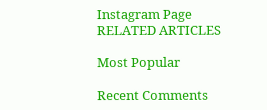Instagram Page
RELATED ARTICLES

Most Popular

Recent Comments